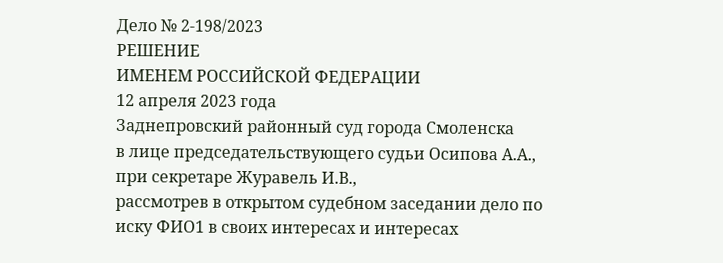Дело № 2-198/2023
РЕШЕНИЕ
ИМЕНЕМ РОССИЙСКОЙ ФЕДЕРАЦИИ
12 апреля 2023 года
Заднепровский районный суд города Смоленска
в лице председательствующего судьи Осипова А.А.,
при секретаре Журавель И.В.,
рассмотрев в открытом судебном заседании дело по иску ФИО1 в своих интересах и интересах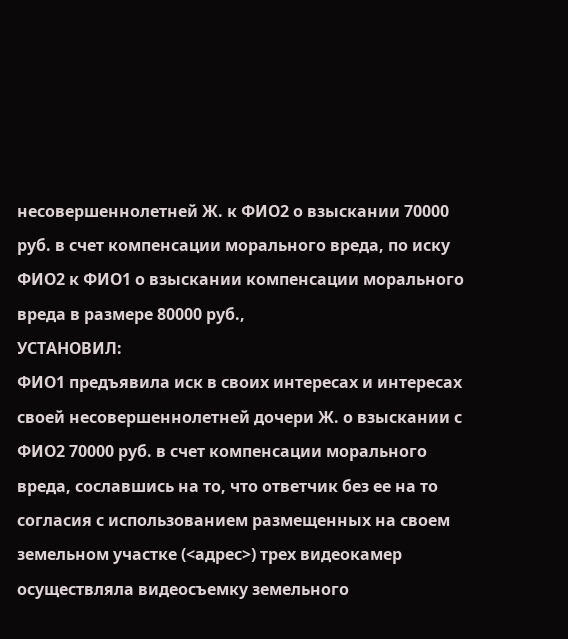несовершеннолетней Ж. к ФИО2 о взыскании 70000 руб. в счет компенсации морального вреда, по иску ФИО2 к ФИО1 о взыскании компенсации морального вреда в размере 80000 руб.,
УСТАНОВИЛ:
ФИО1 предъявила иск в своих интересах и интересах своей несовершеннолетней дочери Ж. о взыскании с ФИО2 70000 руб. в счет компенсации морального вреда, сославшись на то, что ответчик без ее на то согласия с использованием размещенных на своем земельном участке (<адрес>) трех видеокамер осуществляла видеосъемку земельного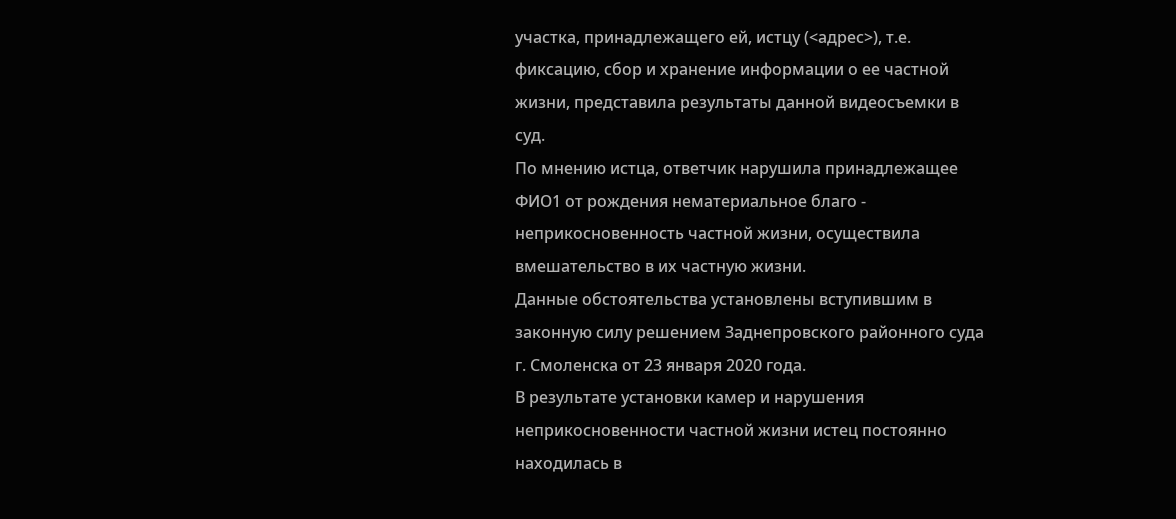участка, принадлежащего ей, истцу (<адрес>), т.е. фиксацию, сбор и хранение информации о ее частной жизни, представила результаты данной видеосъемки в суд.
По мнению истца, ответчик нарушила принадлежащее ФИО1 от рождения нематериальное благо - неприкосновенность частной жизни, осуществила вмешательство в их частную жизни.
Данные обстоятельства установлены вступившим в законную силу решением Заднепровского районного суда г. Смоленска от 23 января 2020 года.
В результате установки камер и нарушения неприкосновенности частной жизни истец постоянно находилась в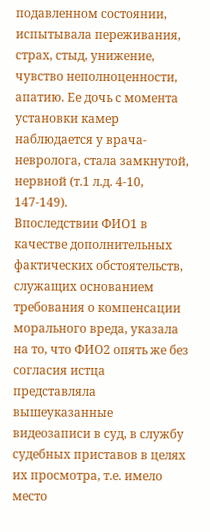подавленном состоянии, испытывала переживания, страх, стыд, унижение, чувство неполноценности, апатию. Ее дочь с момента установки камер наблюдается у врача-невролога, стала замкнутой, нервной (т.1 л.д. 4-10, 147-149).
Впоследствии ФИО1 в качестве дополнительных фактических обстоятельств, служащих основанием требования о компенсации морального вреда, указала на то, что ФИО2 опять же без согласия истца представляла вышеуказанные видеозаписи в суд, в службу судебных приставов в целях их просмотра, т.е. имело место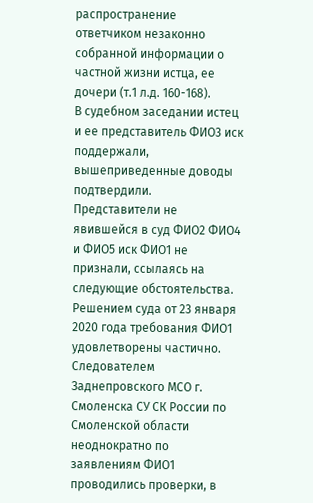распространение ответчиком незаконно собранной информации о частной жизни истца, ее дочери (т.1 л.д. 160-168).
В судебном заседании истец и ее представитель ФИО3 иск поддержали, вышеприведенные доводы подтвердили.
Представители не явившейся в суд ФИО2 ФИО4 и ФИО5 иск ФИО1 не признали, ссылаясь на следующие обстоятельства.
Решением суда от 23 января 2020 года требования ФИО1 удовлетворены частично. Следователем Заднепровского МСО г. Смоленска СУ СК России по Смоленской области неоднократно по заявлениям ФИО1 проводились проверки, в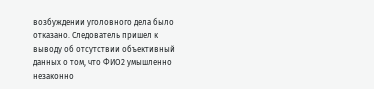возбуждении уголовного дела было отказано. Следователь пришел к выводу об отсутствии объективный данных о том, что ФИО2 умышленно незаконно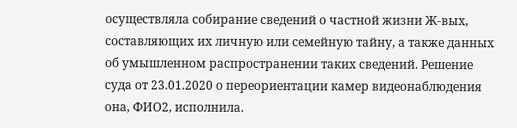осуществляла собирание сведений о частной жизни Ж-вых, составляющих их личную или семейную тайну, а также данных об умышленном распространении таких сведений. Решение суда от 23.01.2020 о переориентации камер видеонаблюдения она, ФИО2, исполнила.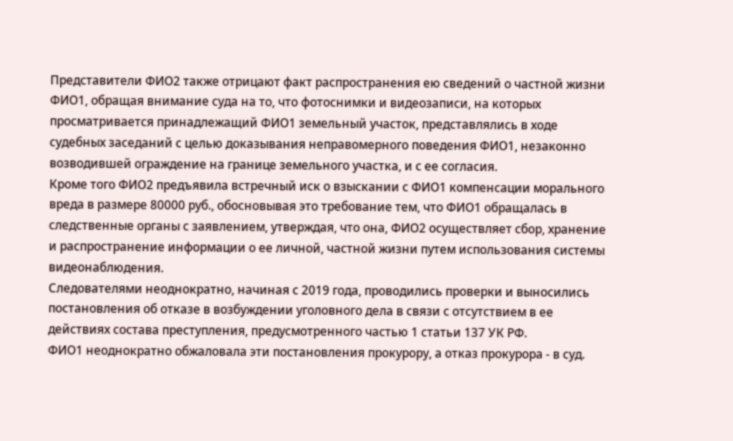Представители ФИО2 также отрицают факт распространения ею сведений о частной жизни ФИО1, обращая внимание суда на то, что фотоснимки и видеозаписи, на которых просматривается принадлежащий ФИО1 земельный участок, представлялись в ходе судебных заседаний с целью доказывания неправомерного поведения ФИО1, незаконно возводившей ограждение на границе земельного участка, и с ее согласия.
Кроме того ФИО2 предъявила встречный иск о взыскании с ФИО1 компенсации морального вреда в размере 80000 руб., обосновывая это требование тем, что ФИО1 обращалась в следственные органы с заявлением, утверждая, что она, ФИО2 осуществляет сбор, хранение и распространение информации о ее личной, частной жизни путем использования системы видеонаблюдения.
Следователями неоднократно, начиная с 2019 года, проводились проверки и выносились постановления об отказе в возбуждении уголовного дела в связи с отсутствием в ее действиях состава преступления, предусмотренного частью 1 статьи 137 УК РФ.
ФИО1 неоднократно обжаловала эти постановления прокурору, а отказ прокурора - в суд.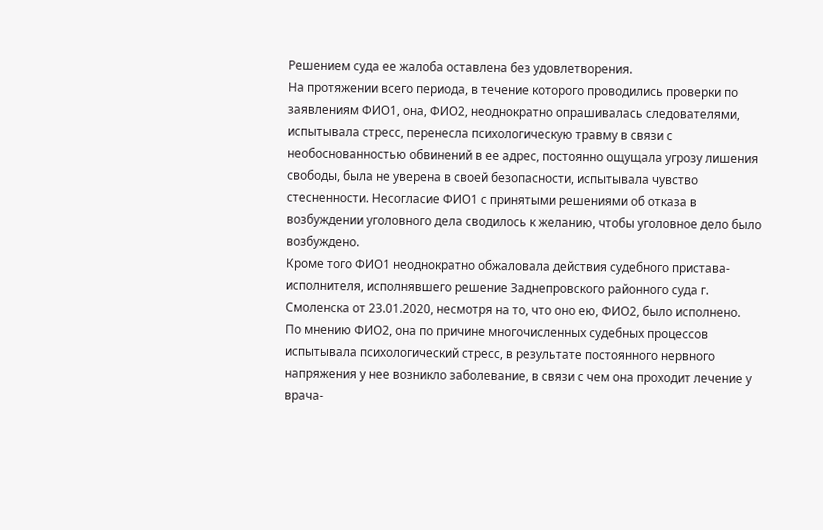Решением суда ее жалоба оставлена без удовлетворения.
На протяжении всего периода, в течение которого проводились проверки по заявлениям ФИО1, она, ФИО2, неоднократно опрашивалась следователями, испытывала стресс, перенесла психологическую травму в связи с необоснованностью обвинений в ее адрес, постоянно ощущала угрозу лишения свободы, была не уверена в своей безопасности, испытывала чувство стесненности. Несогласие ФИО1 с принятыми решениями об отказа в возбуждении уголовного дела сводилось к желанию, чтобы уголовное дело было возбуждено.
Кроме того ФИО1 неоднократно обжаловала действия судебного пристава-исполнителя, исполнявшего решение Заднепровского районного суда г. Смоленска от 23.01.2020, несмотря на то, что оно ею, ФИО2, было исполнено.
По мнению ФИО2, она по причине многочисленных судебных процессов испытывала психологический стресс, в результате постоянного нервного напряжения у нее возникло заболевание, в связи с чем она проходит лечение у врача-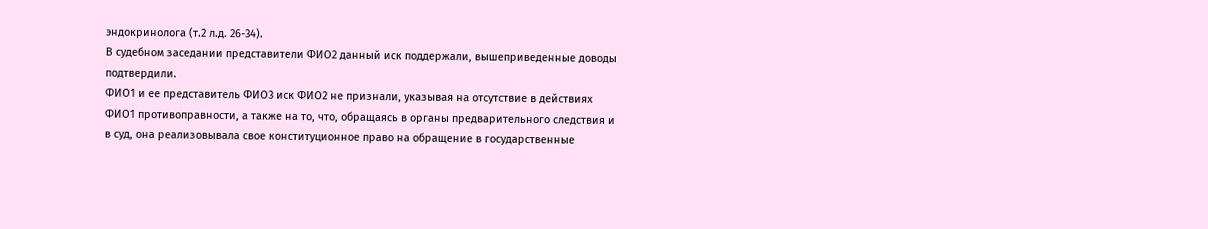эндокринолога (т.2 л.д. 26-34).
В судебном заседании представители ФИО2 данный иск поддержали, вышеприведенные доводы подтвердили.
ФИО1 и ее представитель ФИО3 иск ФИО2 не признали, указывая на отсутствие в действиях ФИО1 противоправности, а также на то, что, обращаясь в органы предварительного следствия и в суд, она реализовывала свое конституционное право на обращение в государственные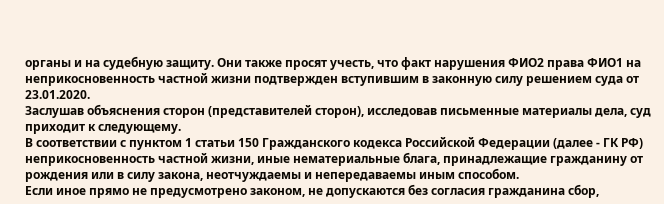органы и на судебную защиту. Они также просят учесть, что факт нарушения ФИО2 права ФИО1 на неприкосновенность частной жизни подтвержден вступившим в законную силу решением суда от 23.01.2020.
Заслушав объяснения сторон (представителей сторон), исследовав письменные материалы дела, суд приходит к следующему.
В соответствии с пунктом 1 статьи 150 Гражданского кодекса Российской Федерации (далее - ГК РФ) неприкосновенность частной жизни, иные нематериальные блага, принадлежащие гражданину от рождения или в силу закона, неотчуждаемы и непередаваемы иным способом.
Если иное прямо не предусмотрено законом, не допускаются без согласия гражданина сбор,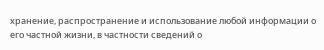хранение, распространение и использование любой информации о его частной жизни, в частности сведений о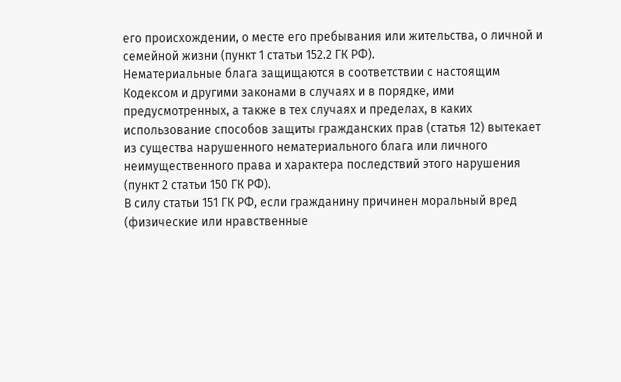его происхождении, о месте его пребывания или жительства, о личной и семейной жизни (пункт 1 статьи 152.2 ГК РФ).
Нематериальные блага защищаются в соответствии с настоящим Кодексом и другими законами в случаях и в порядке, ими предусмотренных, а также в тех случаях и пределах, в каких использование способов защиты гражданских прав (статья 12) вытекает из существа нарушенного нематериального блага или личного неимущественного права и характера последствий этого нарушения (пункт 2 статьи 150 ГК РФ).
В силу статьи 151 ГК РФ, если гражданину причинен моральный вред (физические или нравственные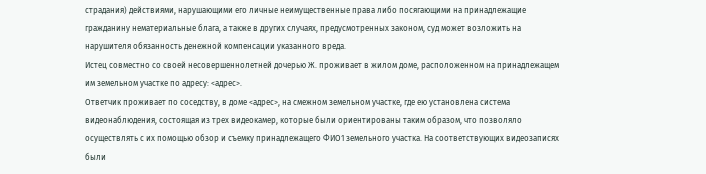страдания) действиями, нарушающими его личные неимущественные права либо посягающими на принадлежащие гражданину нематериальные блага, а также в других случаях, предусмотренных законом, суд может возложить на нарушителя обязанность денежной компенсации указанного вреда.
Истец совместно со своей несовершеннолетней дочерью Ж. проживает в жилом доме, расположенном на принадлежащем им земельном участке по адресу: <адрес>.
Ответчик проживает по соседству, в доме <адрес>, на смежном земельном участке, где ею установлена система видеонаблюдения, состоящая из трех видеокамер, которые были ориентированы таким образом, что позволяло осуществлять с их помощью обзор и съемку принадлежащего ФИО1 земельного участка. На соответствующих видеозаписях были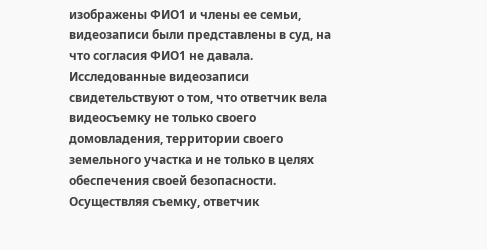изображены ФИО1 и члены ее семьи, видеозаписи были представлены в суд, на что согласия ФИО1 не давала.
Исследованные видеозаписи свидетельствуют о том, что ответчик вела видеосъемку не только своего домовладения, территории своего земельного участка и не только в целях обеспечения своей безопасности.
Осуществляя съемку, ответчик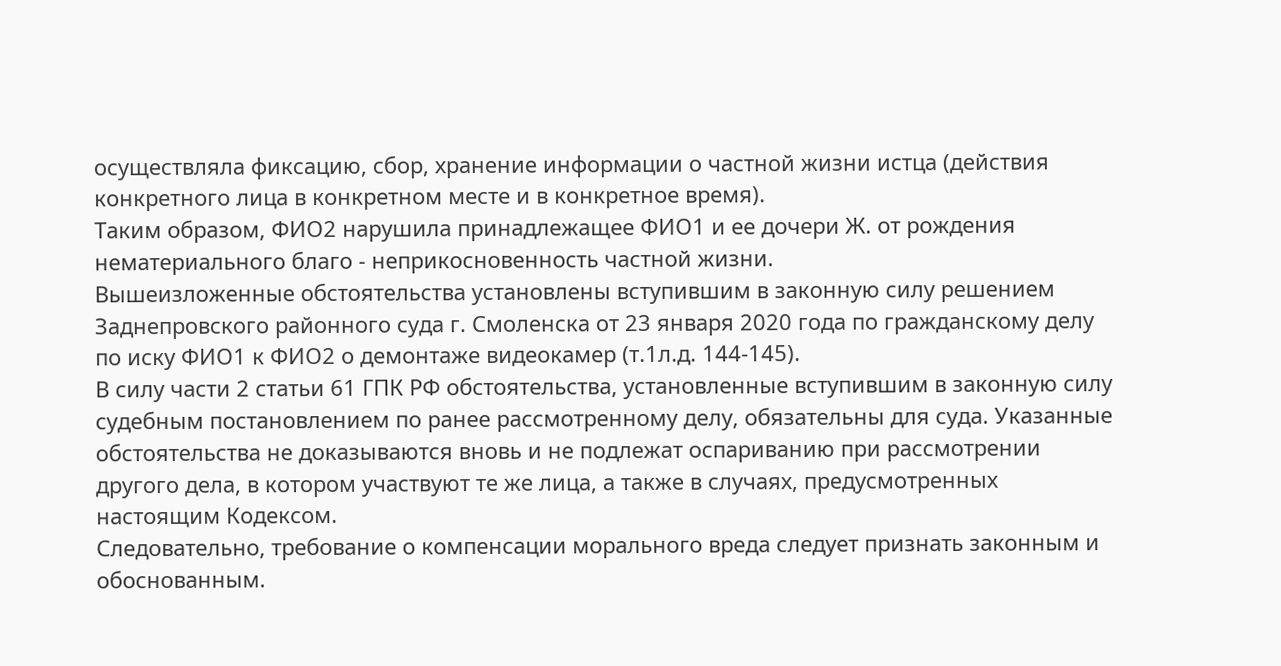осуществляла фиксацию, сбор, хранение информации о частной жизни истца (действия конкретного лица в конкретном месте и в конкретное время).
Таким образом, ФИО2 нарушила принадлежащее ФИО1 и ее дочери Ж. от рождения нематериального благо - неприкосновенность частной жизни.
Вышеизложенные обстоятельства установлены вступившим в законную силу решением Заднепровского районного суда г. Смоленска от 23 января 2020 года по гражданскому делу по иску ФИО1 к ФИО2 о демонтаже видеокамер (т.1л.д. 144-145).
В силу части 2 статьи 61 ГПК РФ обстоятельства, установленные вступившим в законную силу судебным постановлением по ранее рассмотренному делу, обязательны для суда. Указанные обстоятельства не доказываются вновь и не подлежат оспариванию при рассмотрении другого дела, в котором участвуют те же лица, а также в случаях, предусмотренных настоящим Кодексом.
Следовательно, требование о компенсации морального вреда следует признать законным и обоснованным.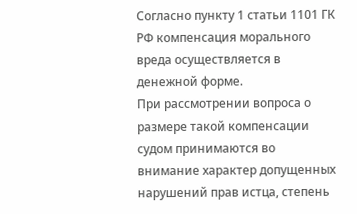Согласно пункту 1 статьи 1101 ГК РФ компенсация морального вреда осуществляется в денежной форме.
При рассмотрении вопроса о размере такой компенсации судом принимаются во внимание характер допущенных нарушений прав истца, степень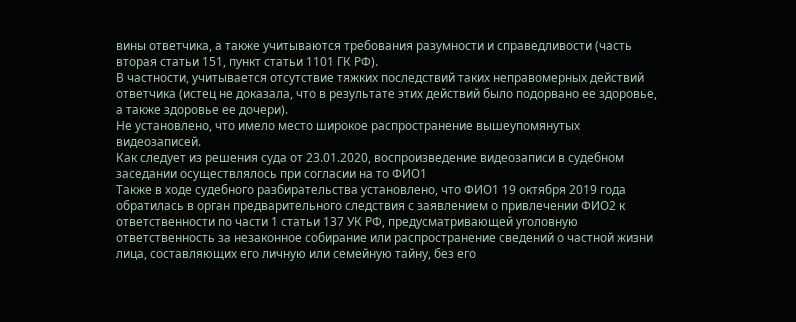вины ответчика, а также учитываются требования разумности и справедливости (часть вторая статьи 151, пункт статьи 1101 ГК РФ).
В частности, учитывается отсутствие тяжких последствий таких неправомерных действий ответчика (истец не доказала, что в результате этих действий было подорвано ее здоровье, а также здоровье ее дочери).
Не установлено, что имело место широкое распространение вышеупомянутых видеозаписей.
Как следует из решения суда от 23.01.2020, воспроизведение видеозаписи в судебном заседании осуществлялось при согласии на то ФИО1
Также в ходе судебного разбирательства установлено, что ФИО1 19 октября 2019 года обратилась в орган предварительного следствия с заявлением о привлечении ФИО2 к ответственности по части 1 статьи 137 УК РФ, предусматривающей уголовную ответственность за незаконное собирание или распространение сведений о частной жизни лица, составляющих его личную или семейную тайну, без его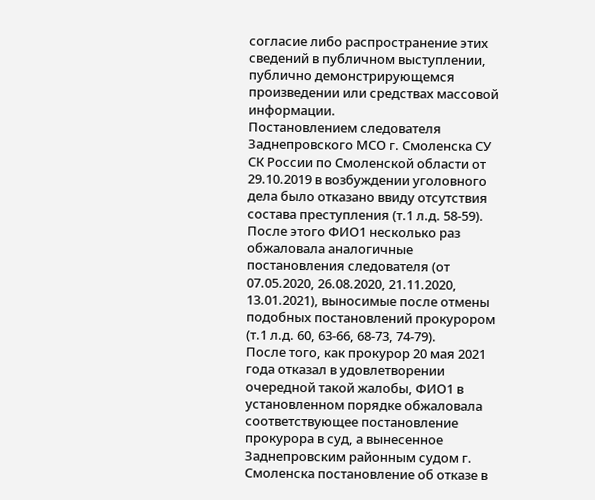согласие либо распространение этих сведений в публичном выступлении, публично демонстрирующемся произведении или средствах массовой информации.
Постановлением следователя Заднепровского МСО г. Смоленска СУ СК России по Смоленской области от 29.10.2019 в возбуждении уголовного дела было отказано ввиду отсутствия состава преступления (т.1 л.д. 58-59).
После этого ФИО1 несколько раз обжаловала аналогичные постановления следователя (от 07.05.2020, 26.08.2020, 21.11.2020, 13.01.2021), выносимые после отмены подобных постановлений прокурором (т.1 л.д. 60, 63-66, 68-73, 74-79).
После того, как прокурор 20 мая 2021 года отказал в удовлетворении очередной такой жалобы, ФИО1 в установленном порядке обжаловала соответствующее постановление прокурора в суд, а вынесенное Заднепровским районным судом г. Смоленска постановление об отказе в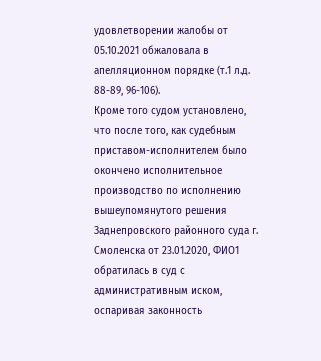удовлетворении жалобы от 05.10.2021 обжаловала в апелляционном порядке (т.1 л.д. 88-89, 96-106).
Кроме того судом установлено, что после того, как судебным приставом-исполнителем было окончено исполнительное производство по исполнению вышеупомянутого решения Заднепровского районного суда г. Смоленска от 23.01.2020, ФИО1 обратилась в суд с административным иском, оспаривая законность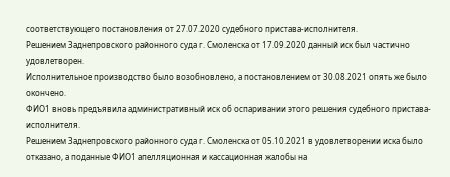соответствующего постановления от 27.07.2020 судебного пристава-исполнителя.
Решением Заднепровского районного суда г. Смоленска от 17.09.2020 данный иск был частично удовлетворен.
Исполнительное производство было возобновлено, а постановлением от 30.08.2021 опять же было окончено.
ФИО1 вновь предъявила административный иск об оспаривании этого решения судебного пристава-исполнителя.
Решением Заднепровского районного суда г. Смоленска от 05.10.2021 в удовлетворении иска было отказано, а поданные ФИО1 апелляционная и кассационная жалобы на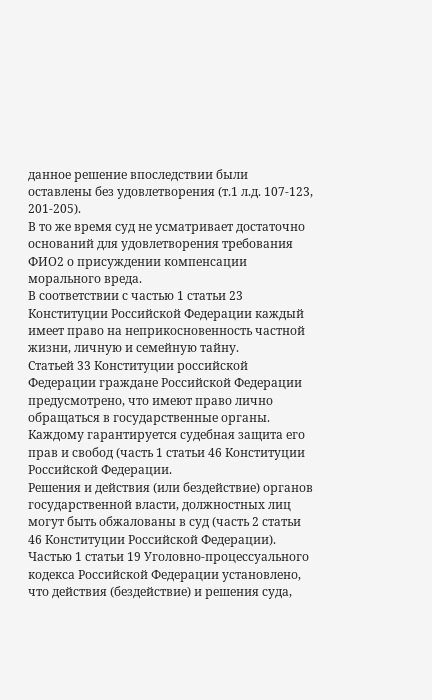данное решение впоследствии были оставлены без удовлетворения (т.1 л.д. 107-123, 201-205).
В то же время суд не усматривает достаточно оснований для удовлетворения требования ФИО2 о присуждении компенсации морального вреда.
В соответствии с частью 1 статьи 23 Конституции Российской Федерации каждый имеет право на неприкосновенность частной жизни, личную и семейную тайну.
Статьей 33 Конституции российской Федерации граждане Российской Федерации предусмотрено, что имеют право лично обращаться в государственные органы.
Каждому гарантируется судебная защита его прав и свобод (часть 1 статьи 46 Конституции Российской Федерации.
Решения и действия (или бездействие) органов государственной власти, должностных лиц могут быть обжалованы в суд (часть 2 статьи 46 Конституции Российской Федерации).
Частью 1 статьи 19 Уголовно-процессуального кодекса Российской Федерации установлено, что действия (бездействие) и решения суда,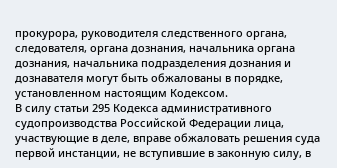прокурора, руководителя следственного органа, следователя, органа дознания, начальника органа дознания, начальника подразделения дознания и дознавателя могут быть обжалованы в порядке, установленном настоящим Кодексом.
В силу статьи 295 Кодекса административного судопроизводства Российской Федерации лица, участвующие в деле, вправе обжаловать решения суда первой инстанции, не вступившие в законную силу, в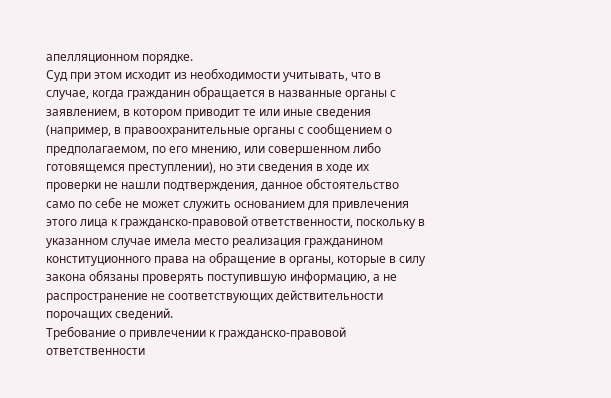апелляционном порядке.
Суд при этом исходит из необходимости учитывать, что в случае, когда гражданин обращается в названные органы с заявлением, в котором приводит те или иные сведения (например, в правоохранительные органы с сообщением о предполагаемом, по его мнению, или совершенном либо готовящемся преступлении), но эти сведения в ходе их проверки не нашли подтверждения, данное обстоятельство само по себе не может служить основанием для привлечения этого лица к гражданско-правовой ответственности, поскольку в указанном случае имела место реализация гражданином конституционного права на обращение в органы, которые в силу закона обязаны проверять поступившую информацию, а не распространение не соответствующих действительности порочащих сведений.
Требование о привлечении к гражданско-правовой ответственности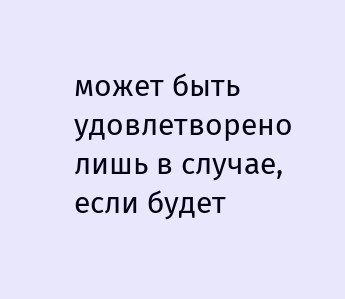может быть удовлетворено лишь в случае, если будет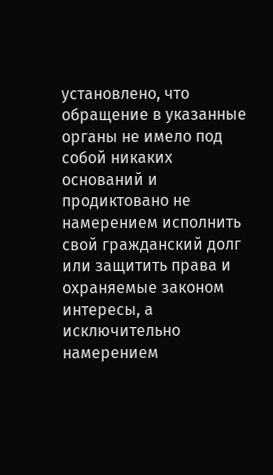установлено, что обращение в указанные органы не имело под собой никаких оснований и продиктовано не намерением исполнить свой гражданский долг или защитить права и охраняемые законом интересы, а исключительно намерением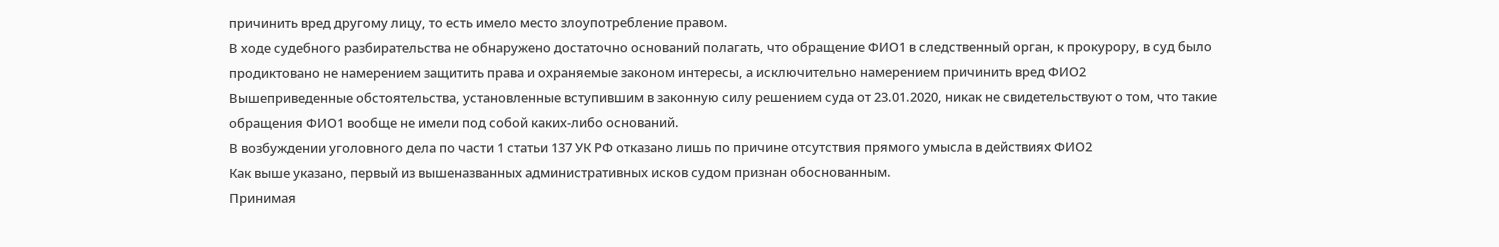причинить вред другому лицу, то есть имело место злоупотребление правом.
В ходе судебного разбирательства не обнаружено достаточно оснований полагать, что обращение ФИО1 в следственный орган, к прокурору, в суд было продиктовано не намерением защитить права и охраняемые законом интересы, а исключительно намерением причинить вред ФИО2
Вышеприведенные обстоятельства, установленные вступившим в законную силу решением суда от 23.01.2020, никак не свидетельствуют о том, что такие обращения ФИО1 вообще не имели под собой каких-либо оснований.
В возбуждении уголовного дела по части 1 статьи 137 УК РФ отказано лишь по причине отсутствия прямого умысла в действиях ФИО2
Как выше указано, первый из вышеназванных административных исков судом признан обоснованным.
Принимая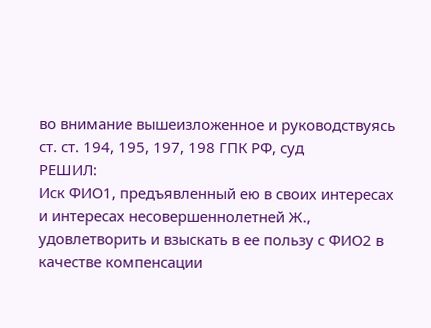во внимание вышеизложенное и руководствуясь ст. ст. 194, 195, 197, 198 ГПК РФ, суд
РЕШИЛ:
Иск ФИО1, предъявленный ею в своих интересах и интересах несовершеннолетней Ж., удовлетворить и взыскать в ее пользу с ФИО2 в качестве компенсации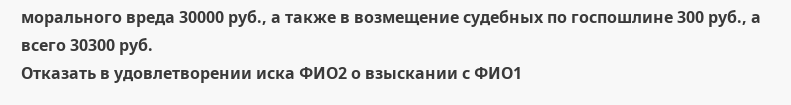морального вреда 30000 руб., а также в возмещение судебных по госпошлине 300 руб., а всего 30300 руб.
Отказать в удовлетворении иска ФИО2 о взыскании с ФИО1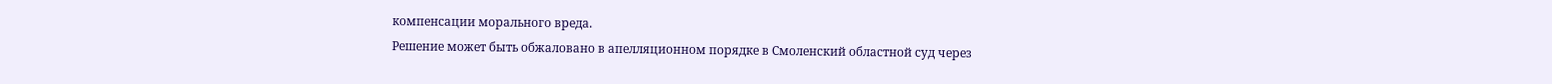компенсации морального вреда.
Решение может быть обжаловано в апелляционном порядке в Смоленский областной суд через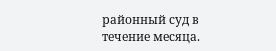районный суд в течение месяца.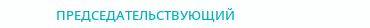ПРЕДСЕДАТЕЛЬСТВУЮЩИЙ